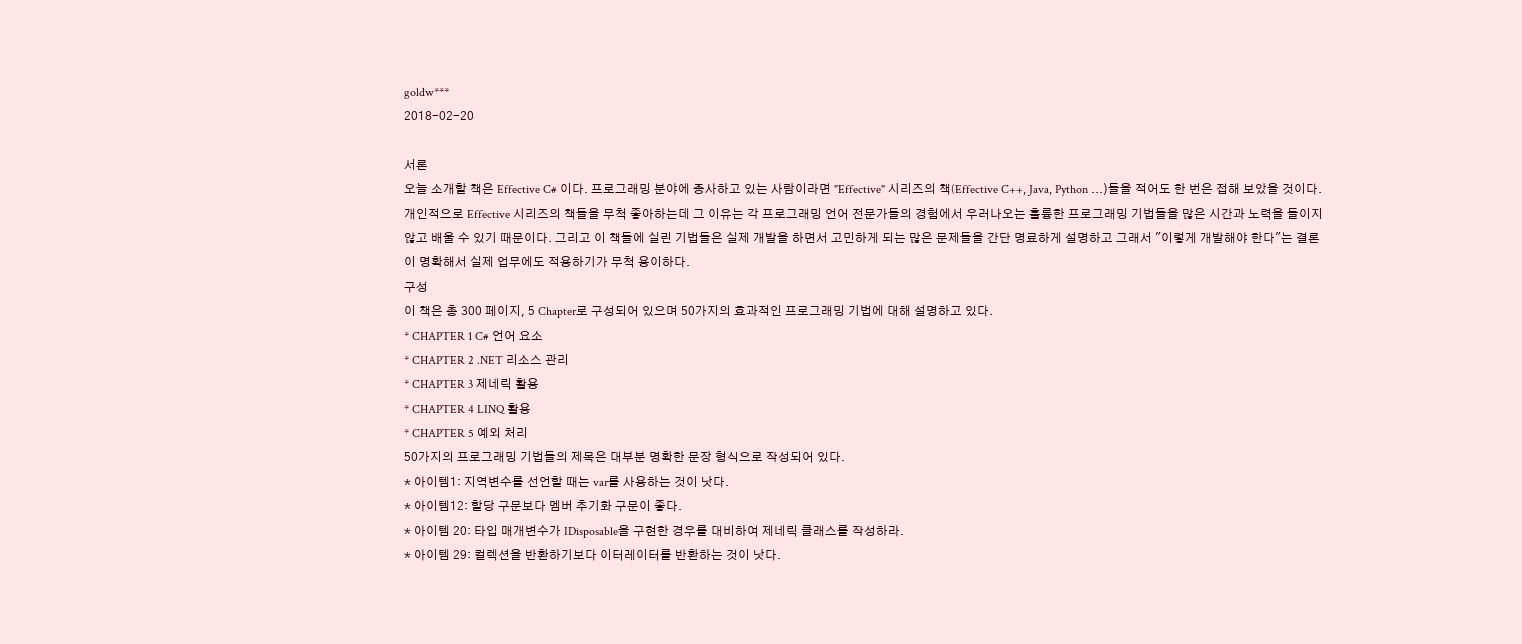goldw***
2018-02-20

서론
오늘 소개할 책은 Effective C# 이다. 프로그래밍 분야에 종사하고 있는 사람이라면 "Effective" 시리즈의 책(Effective C++, Java, Python ...)들을 적어도 한 번은 접해 보았을 것이다. 개인적으로 Effective 시리즈의 책들을 무척 좋아하는데 그 이유는 각 프로그래밍 언어 전문가들의 경험에서 우러나오는 훌륭한 프로그래밍 기법들을 많은 시간과 노력을 들이지 않고 배울 수 있기 때문이다. 그리고 이 책들에 실린 기법들은 실제 개발을 하면서 고민하게 되는 많은 문제들을 간단 명료하게 설명하고 그래서 "이렇게 개발해야 한다"는 결론이 명확해서 실제 업무에도 적용하기가 무척 용이하다.
구성
이 책은 총 300 페이지, 5 Chapter로 구성되어 있으며 50가지의 효과적인 프로그래밍 기법에 대해 설명하고 있다.
* CHAPTER 1 C# 언어 요소
* CHAPTER 2 .NET 리소스 관리
* CHAPTER 3 제네릭 활용
* CHAPTER 4 LINQ 활용
* CHAPTER 5 예외 처리
50가지의 프로그래밍 기법들의 제목은 대부분 명확한 문장 형식으로 작성되어 있다.
* 아이템1: 지역변수를 선언할 때는 var를 사용하는 것이 낫다.
* 아이템12: 할당 구문보다 멤버 추기화 구문이 좋다.
* 아이템 20: 타입 매개변수가 IDisposable을 구현한 경우를 대비하여 제네릭 클래스를 작성하라.
* 아이템 29: 컬렉션을 반환하기보다 이터레이터를 반환하는 것이 낫다.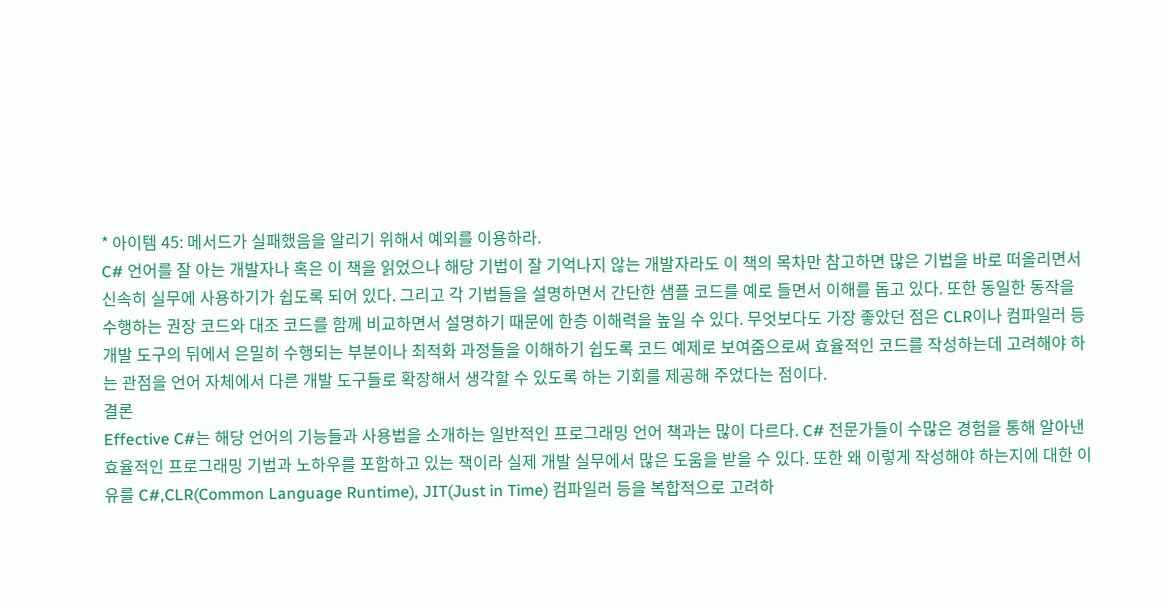* 아이템 45: 메서드가 실패했음을 알리기 위해서 예외를 이용하라.
C# 언어를 잘 아는 개발자나 혹은 이 책을 읽었으나 해당 기법이 잘 기억나지 않는 개발자라도 이 책의 목차만 참고하면 많은 기법을 바로 떠올리면서 신속히 실무에 사용하기가 쉽도록 되어 있다. 그리고 각 기법들을 설명하면서 간단한 샘플 코드를 예로 들면서 이해를 돕고 있다. 또한 동일한 동작을 수행하는 권장 코드와 대조 코드를 함께 비교하면서 설명하기 때문에 한층 이해력을 높일 수 있다. 무엇보다도 가장 좋았던 점은 CLR이나 컴파일러 등 개발 도구의 뒤에서 은밀히 수행되는 부분이나 최적화 과정들을 이해하기 쉽도록 코드 예제로 보여줌으로써 효율적인 코드를 작성하는데 고려해야 하는 관점을 언어 자체에서 다른 개발 도구들로 확장해서 생각할 수 있도록 하는 기회를 제공해 주었다는 점이다.
결론
Effective C#는 해당 언어의 기능들과 사용법을 소개하는 일반적인 프로그래밍 언어 책과는 많이 다르다. C# 전문가들이 수많은 경험을 통해 알아낸 효율적인 프로그래밍 기법과 노하우를 포함하고 있는 책이라 실제 개발 실무에서 많은 도움을 받을 수 있다. 또한 왜 이렇게 작성해야 하는지에 대한 이유를 C#,CLR(Common Language Runtime), JIT(Just in Time) 컴파일러 등을 복합적으로 고려하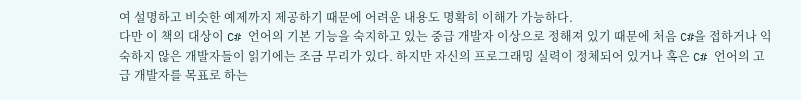여 설명하고 비슷한 예제까지 제공하기 때문에 어려운 내용도 명확히 이해가 가능하다.
다만 이 책의 대상이 C# 언어의 기본 기능을 숙지하고 있는 중급 개발자 이상으로 정해져 있기 때문에 처음 C#을 접하거나 익숙하지 않은 개발자들이 읽기에는 조금 무리가 있다. 하지만 자신의 프로그래밍 실력이 정체되어 있거나 혹은 C# 언어의 고급 개발자를 목표로 하는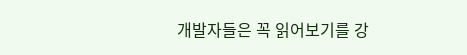개발자들은 꼭 읽어보기를 강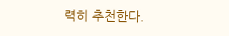력히 추천한다.